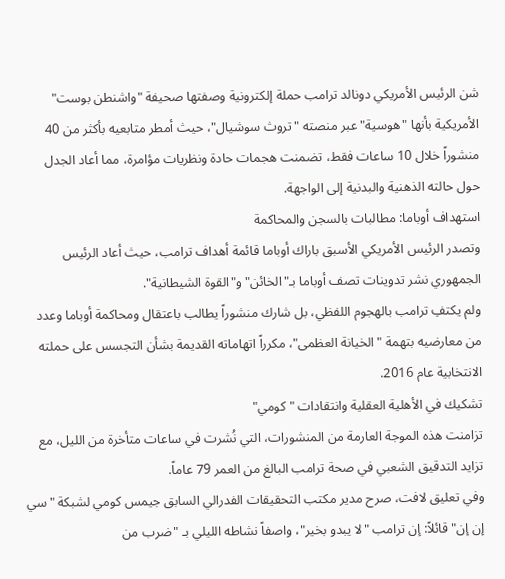شن الرئيس الأمريكي دونالد ترامب حملة إلكترونية وصفتها صحيفة "واشنطن بوست" الأمريكية بأنها "هوسية" عبر منصته "تروث سوشيال"، حيث أمطر متابعيه بأكثر من 40 منشوراً خلال 10 ساعات فقط، تضمنت هجمات حادة ونظريات مؤامرة، مما أعاد الجدل حول حالته الذهنية والبدنية إلى الواجهة.
استهداف أوباما: مطالبات بالسجن والمحاكمة
وتصدر الرئيس الأمريكي الأسبق باراك أوباما قائمة أهداف ترامب، حيث أعاد الرئيس الجمهوري نشر تدوينات تصف أوباما بـ"الخائن" و"القوة الشيطانية".
ولم يكتفِ ترامب بالهجوم اللفظي، بل شارك منشوراً يطالب باعتقال ومحاكمة أوباما وعدد من معارضيه بتهمة "الخيانة العظمى"، مكرراً اتهاماته القديمة بشأن التجسس على حملته الانتخابية عام 2016.
تشكيك في الأهلية العقلية وانتقادات "كومي"
تزامنت هذه الموجة العارمة من المنشورات، التي نُشرت في ساعات متأخرة من الليل، مع تزايد التدقيق الشعبي في صحة ترامب البالغ من العمر 79 عاماً.
وفي تعليق لافت، صرح مدير مكتب التحقيقات الفدرالي السابق جيمس كومي لشبكة "سي إن إن" قائلاً: إن ترامب "لا يبدو بخير"، واصفاً نشاطه الليلي بـ "ضرب من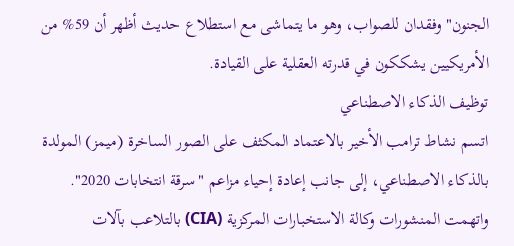الجنون" وفقدان للصواب، وهو ما يتماشى مع استطلاع حديث أظهر أن 59% من الأمريكيين يشككون في قدرته العقلية على القيادة.
توظيف الذكاء الاصطناعي
اتسم نشاط ترامب الأخير بالاعتماد المكثف على الصور الساخرة (ميمز) المولدة بالذكاء الاصطناعي، إلى جانب إعادة إحياء مزاعم "سرقة انتخابات 2020".
واتهمت المنشورات وكالة الاستخبارات المركزية (CIA) بالتلاعب بآلات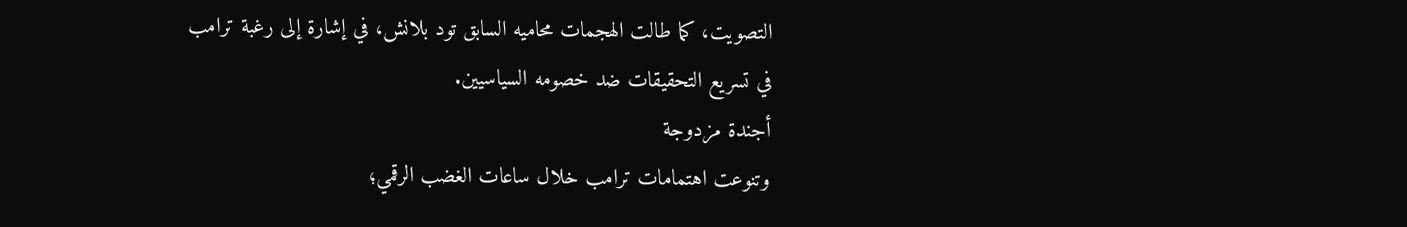التصويت، كما طالت الهجمات محاميه السابق تود بلانش، في إشارة إلى رغبة ترامب في تسريع التحقيقات ضد خصومه السياسيين.
أجندة مزدوجة
وتنوعت اهتمامات ترامب خلال ساعات الغضب الرقمي؛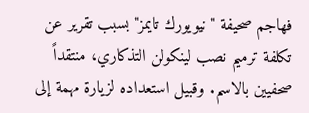فهاجم صحيفة "نيويورك تايمز" بسبب تقرير عن تكلفة ترميم نصب لينكولن التذكاري، منتقداً صحفيين بالاسم. وقبيل استعداده لزيارة مهمة إلى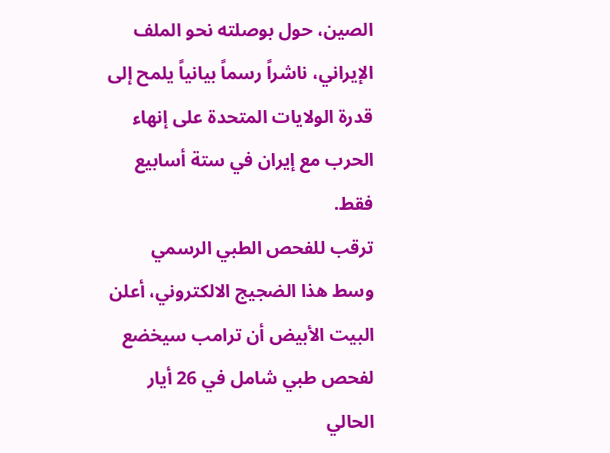الصين، حول بوصلته نحو الملف الإيراني، ناشراً رسماً بيانياً يلمح إلى قدرة الولايات المتحدة على إنهاء الحرب مع إيران في ستة أسابيع فقط.
ترقب للفحص الطبي الرسمي
وسط هذا الضجيج الالكتروني، أعلن البيت الأبيض أن ترامب سيخضع لفحص طبي شامل في 26 أيار الحالي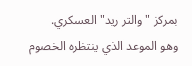بمركز "والتر ريد" العسكري.
وهو الموعد الذي ينتظره الخصوم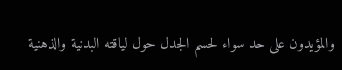والمؤيدون على حد سواء لحسم الجدل حول لياقته البدنية والذهنية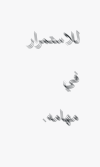للاستمرار في مهامه.